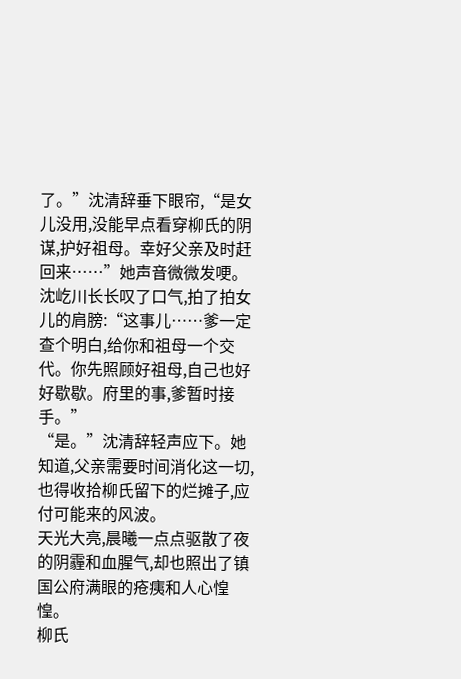了。”沈清辞垂下眼帘,“是女儿没用,没能早点看穿柳氏的阴谋,护好祖母。幸好父亲及时赶回来……”她声音微微发哽。
沈屹川长长叹了口气,拍了拍女儿的肩膀:“这事儿……爹一定查个明白,给你和祖母一个交代。你先照顾好祖母,自己也好好歇歇。府里的事,爹暂时接手。”
“是。”沈清辞轻声应下。她知道,父亲需要时间消化这一切,也得收拾柳氏留下的烂摊子,应付可能来的风波。
天光大亮,晨曦一点点驱散了夜的阴霾和血腥气,却也照出了镇国公府满眼的疮痍和人心惶惶。
柳氏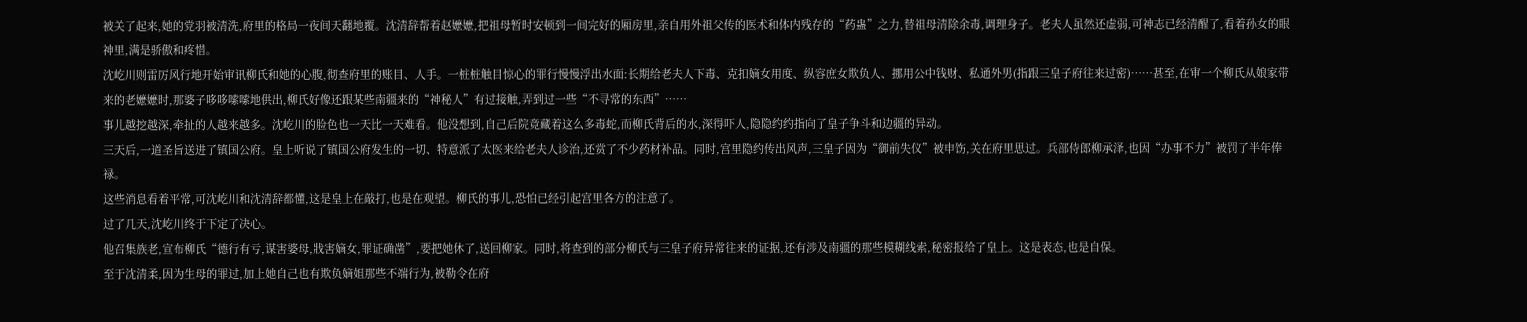被关了起来,她的党羽被清洗,府里的格局一夜间天翻地覆。沈清辞帮着赵嬷嬷,把祖母暂时安顿到一间完好的厢房里,亲自用外祖父传的医术和体内残存的“药蛊”之力,替祖母清除余毒,调理身子。老夫人虽然还虚弱,可神志已经清醒了,看着孙女的眼神里,满是骄傲和疼惜。
沈屹川则雷厉风行地开始审讯柳氏和她的心腹,彻查府里的账目、人手。一桩桩触目惊心的罪行慢慢浮出水面:长期给老夫人下毒、克扣嫡女用度、纵容庶女欺负人、挪用公中钱财、私通外男(指跟三皇子府往来过密)……甚至,在审一个柳氏从娘家带来的老嬷嬷时,那婆子哆哆嗦嗦地供出,柳氏好像还跟某些南疆来的“神秘人”有过接触,弄到过一些“不寻常的东西”……
事儿越挖越深,牵扯的人越来越多。沈屹川的脸色也一天比一天难看。他没想到,自己后院竟藏着这么多毒蛇,而柳氏背后的水,深得吓人,隐隐约约指向了皇子争斗和边疆的异动。
三天后,一道圣旨送进了镇国公府。皇上听说了镇国公府发生的一切、特意派了太医来给老夫人诊治,还赏了不少药材补品。同时,宫里隐约传出风声,三皇子因为“御前失仪”被申饬,关在府里思过。兵部侍郎柳承泽,也因“办事不力”被罚了半年俸禄。
这些消息看着平常,可沈屹川和沈清辞都懂,这是皇上在敲打,也是在观望。柳氏的事儿,恐怕已经引起宫里各方的注意了。
过了几天,沈屹川终于下定了决心。
他召集族老,宣布柳氏“德行有亏,谋害婆母,戕害嫡女,罪证确凿”,要把她休了,送回柳家。同时,将查到的部分柳氏与三皇子府异常往来的证据,还有涉及南疆的那些模糊线索,秘密报给了皇上。这是表态,也是自保。
至于沈清柔,因为生母的罪过,加上她自己也有欺负嫡姐那些不端行为,被勒令在府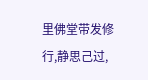里佛堂带发修行,静思己过,